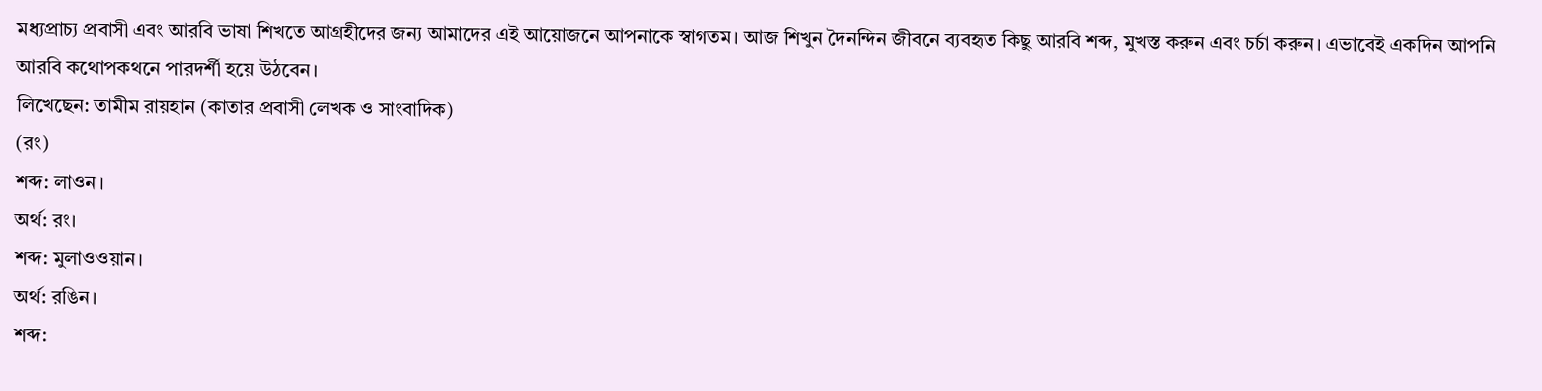মধ্যপ্রাচ্য প্রবাসী এবং আরবি ভাষা শিখতে আগ্রহীদের জন্য আমাদের এই আয়োজনে আপনাকে স্বাগতম। আজ শিখুন দৈনন্দিন জীবনে ব্যবহৃত কিছু আরবি শব্দ, মুখস্ত করুন এবং চর্চা করুন। এভাবেই একদিন আপনি আরবি কথোপকথনে পারদর্শী হয়ে উঠবেন।
লিখেছেন: তামীম রায়হান (কাতার প্রবাসী লেখক ও সাংবাদিক)
(রং)
শব্দ: লাওন।
অর্থ: রং।
শব্দ: মুলাওওয়ান।
অর্থ: রঙিন।
শব্দ: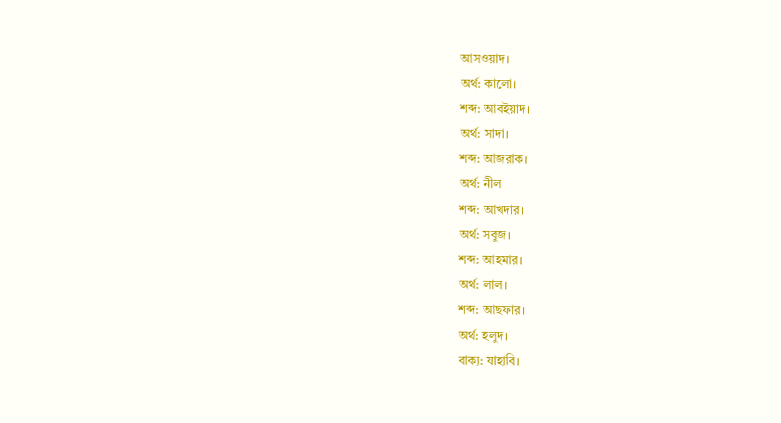আসওয়াদ।
অর্থ: কালো।
শব্দ: আবইয়াদ।
অর্থ: সাদা।
শব্দ: আজরাক।
অর্থ: নীল
শব্দ: আখদার।
অর্থ: সবুজ।
শব্দ: আহমার।
অর্থ: লাল।
শব্দ: আছফার।
অর্থ: হলুদ।
বাক্য: যাহাবি।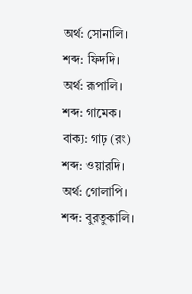অর্থ: সোনালি।
শব্দ: ফিদদি।
অর্থ: রূপালি।
শব্দ: গামেক।
বাক্য: গাঢ় (রং)
শব্দ: ওয়ারদি।
অর্থ: গোলাপি।
শব্দ: বুরতুকালি।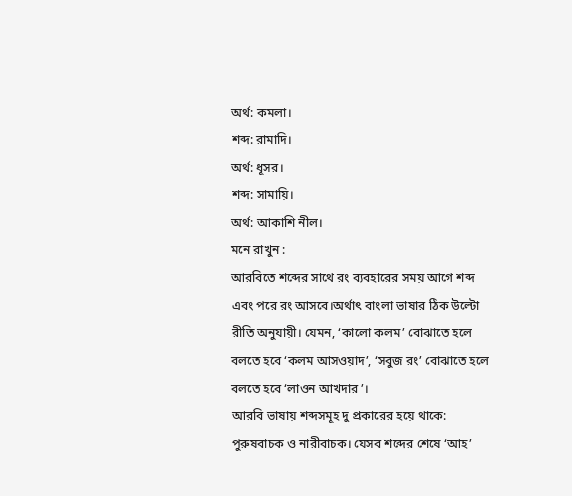অর্থ: কমলা।
শব্দ: রামাদি।
অর্থ: ধূসর।
শব্দ: সামায়ি।
অর্থ: আকাশি নীল।
মনে রাখুন :
আরবিতে শব্দের সাথে রং ব্যবহারের সময় আগে শব্দ এবং পরে রং আসবে।অর্থাৎ বাংলা ভাষার ঠিক উল্টো রীতি অনুযায়ী। যেমন, ‘কালো কলম’ বোঝাতে হলে বলতে হবে ‘কলম আসওয়াদ’, ‘সবুজ রং’ বোঝাতে হলে বলতে হবে ‘লাওন আখদার’।
আরবি ভাষায় শব্দসমূহ দু প্রকারের হয়ে থাকে: পুরুষবাচক ও নারীবাচক। যেসব শব্দের শেষে ‘আহ’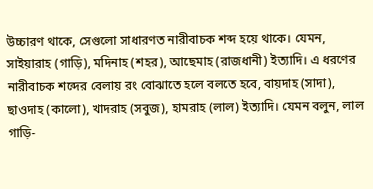উচ্চারণ থাকে, সেগুলো সাধারণত নারীবাচক শব্দ হয়ে থাকে। যেমন, সাইয়ারাহ (গাড়ি), মদিনাহ (শহর), আছেমাহ (রাজধানী) ইত্যাদি। এ ধরণের নারীবাচক শব্দের বেলায় রং বোঝাতে হলে বলতে হবে, বায়দাহ (সাদা), ছাওদাহ (কালো), খাদরাহ (সবুজ), হামরাহ (লাল) ইত্যাদি। যেমন বলুন, লাল গাড়ি-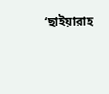‘ছাইয়ারাহ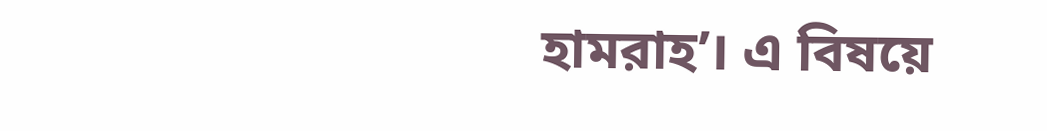হামরাহ’। এ বিষয়ে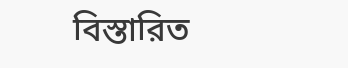বিস্তারিত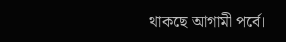থাকছে আগামী পর্বে।